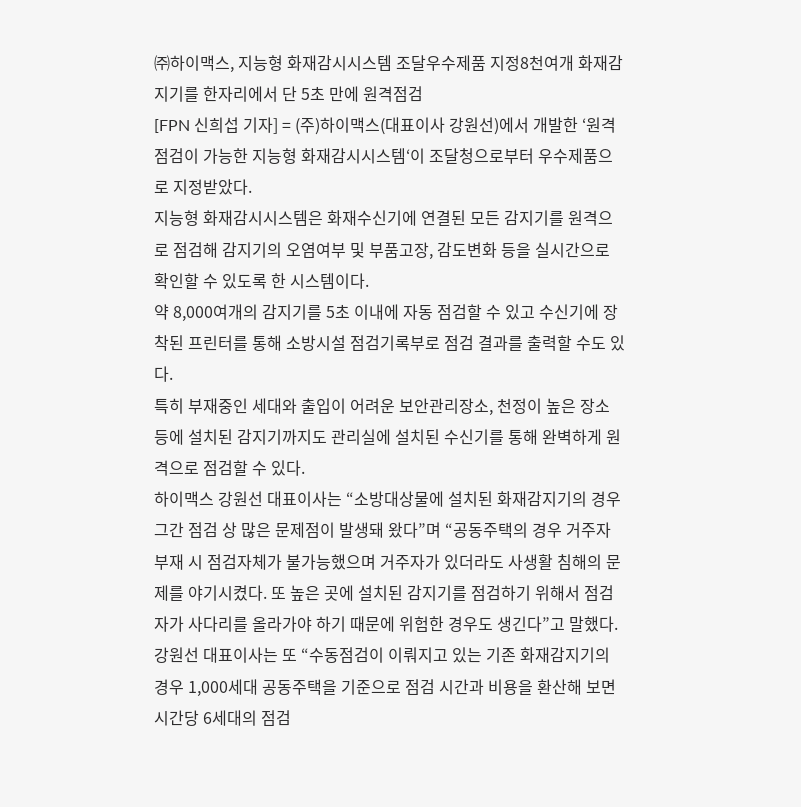㈜하이맥스, 지능형 화재감시시스템 조달우수제품 지정8천여개 화재감지기를 한자리에서 단 5초 만에 원격점검
[FPN 신희섭 기자] = (주)하이맥스(대표이사 강원선)에서 개발한 ‘원격점검이 가능한 지능형 화재감시시스템‘이 조달청으로부터 우수제품으로 지정받았다.
지능형 화재감시시스템은 화재수신기에 연결된 모든 감지기를 원격으로 점검해 감지기의 오염여부 및 부품고장, 감도변화 등을 실시간으로 확인할 수 있도록 한 시스템이다.
약 8,000여개의 감지기를 5초 이내에 자동 점검할 수 있고 수신기에 장착된 프린터를 통해 소방시설 점검기록부로 점검 결과를 출력할 수도 있다.
특히 부재중인 세대와 출입이 어려운 보안관리장소, 천정이 높은 장소 등에 설치된 감지기까지도 관리실에 설치된 수신기를 통해 완벽하게 원격으로 점검할 수 있다.
하이맥스 강원선 대표이사는 “소방대상물에 설치된 화재감지기의 경우 그간 점검 상 많은 문제점이 발생돼 왔다”며 “공동주택의 경우 거주자 부재 시 점검자체가 불가능했으며 거주자가 있더라도 사생활 침해의 문제를 야기시켰다. 또 높은 곳에 설치된 감지기를 점검하기 위해서 점검자가 사다리를 올라가야 하기 때문에 위험한 경우도 생긴다”고 말했다.
강원선 대표이사는 또 “수동점검이 이뤄지고 있는 기존 화재감지기의 경우 1,000세대 공동주택을 기준으로 점검 시간과 비용을 환산해 보면 시간당 6세대의 점검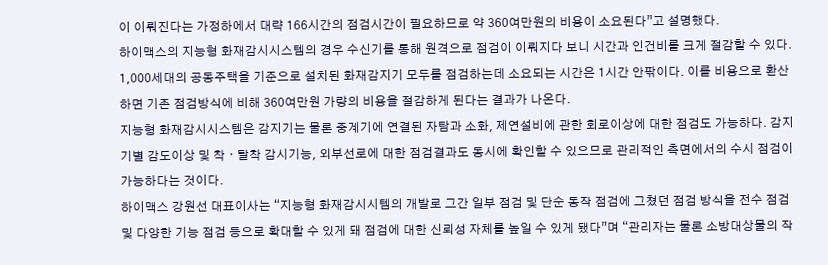이 이뤄진다는 가정하에서 대략 166시간의 점검시간이 필요하므로 약 360여만원의 비용이 소요된다”고 설명했다.
하이맥스의 지능형 화재감시시스템의 경우 수신기를 통해 원격으로 점검이 이뤄지다 보니 시간과 인건비를 크게 절감할 수 있다. 1,000세대의 공동주택을 기준으로 설치된 화재감지기 모두를 점검하는데 소요되는 시간은 1시간 안팎이다. 이를 비용으로 환산하면 기존 점검방식에 비해 360여만원 가량의 비용을 절감하게 된다는 결과가 나온다.
지능형 화재감시시스템은 감지기는 물론 중계기에 연결된 자탐과 소화, 제연설비에 관한 회로이상에 대한 점검도 가능하다. 감지기별 감도이상 및 착ㆍ탈착 감시기능, 외부선로에 대한 점검결과도 동시에 확인할 수 있으므로 관리적인 측면에서의 수시 점검이 가능하다는 것이다.
하이맥스 강원선 대표이사는 “지능형 화재감시시템의 개발로 그간 일부 점검 및 단순 동작 점검에 그쳤던 점검 방식을 전수 점검 및 다양한 기능 점검 등으로 확대할 수 있게 돼 점검에 대한 신뢰성 자체를 높일 수 있게 됐다”며 “관리자는 물론 소방대상물의 작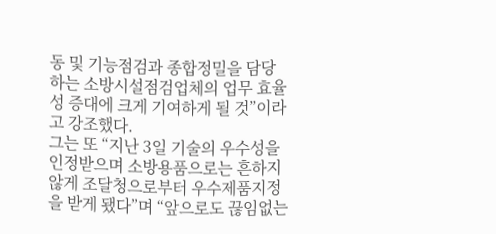동 및 기능점검과 종합정밀을 담당하는 소방시설점검업체의 업무 효율성 증대에 크게 기여하게 될 것”이라고 강조했다.
그는 또 “지난 3일 기술의 우수성을 인정받으며 소방용품으로는 흔하지 않게 조달청으로부터 우수제품지정을 받게 됐다”며 “앞으로도 끊임없는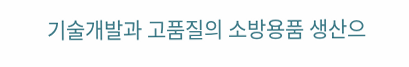기술개발과 고품질의 소방용품 생산으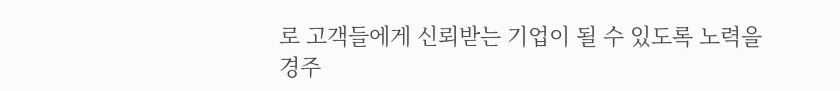로 고객들에게 신뢰받는 기업이 될 수 있도록 노력을 경주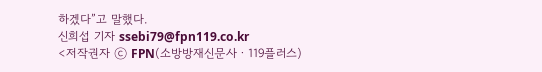하겠다”고 말했다.
신희섭 기자 ssebi79@fpn119.co.kr
<저작권자 ⓒ FPN(소방방재신문사ㆍ119플러스)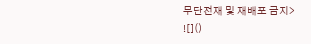무단전재 및 재배포 금지>
![]()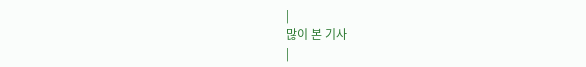|
많이 본 기사
|